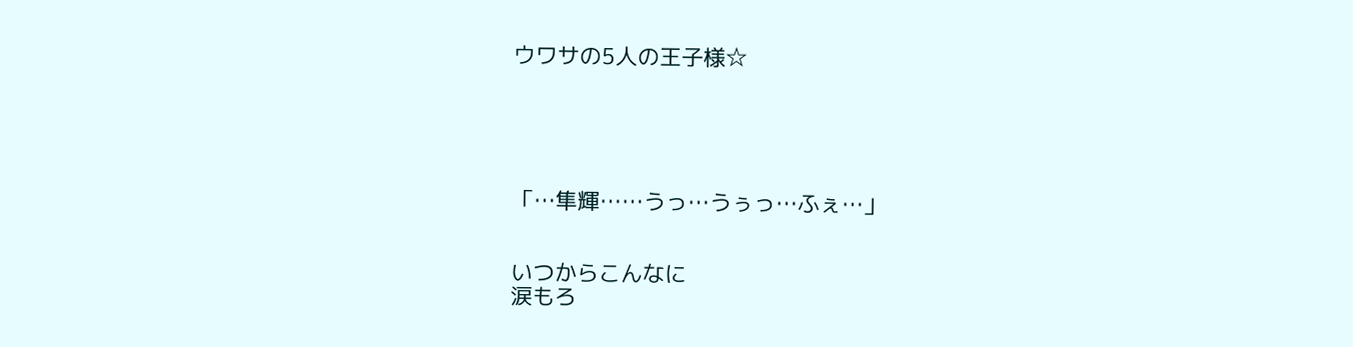ウワサの5人の王子様☆





「…隼輝……うっ…うぅっ…ふぇ…」


いつからこんなに
涙もろ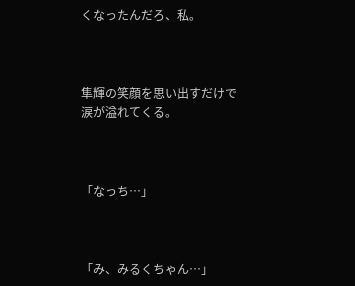くなったんだろ、私。



隼輝の笑顔を思い出すだけで
涙が溢れてくる。



「なっち…」



「み、みるくちゃん…」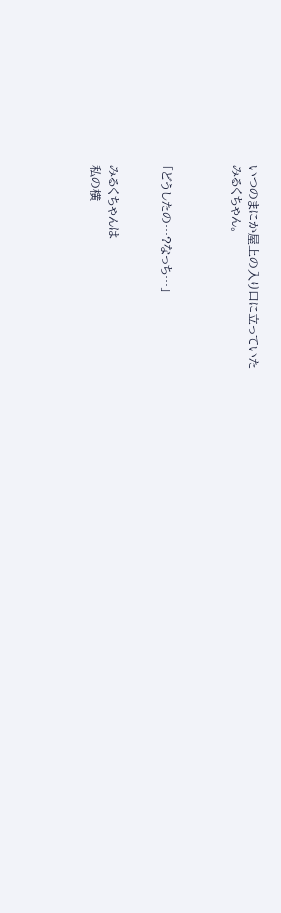いつのまにか屋上の入り口に立っていた
みるくちゃん。



「どうしたの…?なっち…」


みるくちゃんは
私の横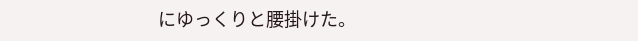にゆっくりと腰掛けた。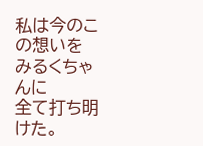私は今のこの想いをみるくちゃんに
全て打ち明けた。